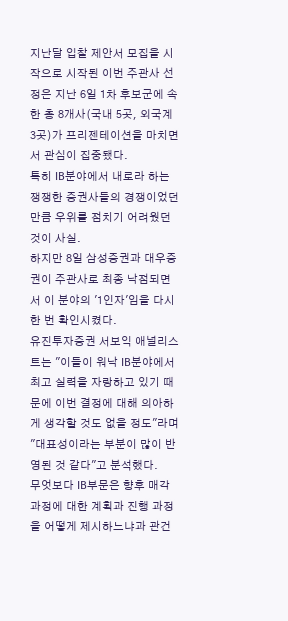지난달 입찰 제안서 모집을 시작으로 시작된 이번 주관사 선정은 지난 6일 1차 후보군에 속한 총 8개사(국내 5곳, 외국계 3곳)가 프리젠테이션을 마치면서 관심이 집중됐다.
특히 IB분야에서 내로라 하는 쟁쟁한 증권사들의 경쟁이었던 만큼 우위를 점치기 어려웠던 것이 사실.
하지만 8일 삼성증권과 대우증권이 주관사로 최종 낙점되면서 이 분야의 '1인자'임을 다시 한 번 확인시켰다.
유진투자증권 서보익 애널리스트는 "이들이 워낙 IB분야에서 최고 실력을 자랑하고 있기 때문에 이번 결정에 대해 의아하게 생각할 것도 없을 정도"라며 "대표성이라는 부분이 많이 반영된 것 같다"고 분석했다.
무엇보다 IB부문은 향후 매각과정에 대한 계획과 진행 과정을 어떻게 제시하느냐과 관건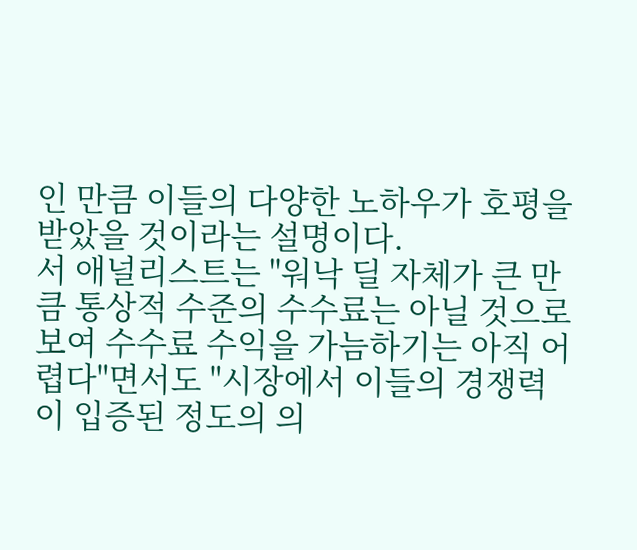인 만큼 이들의 다양한 노하우가 호평을 받았을 것이라는 설명이다.
서 애널리스트는 "워낙 딜 자체가 큰 만큼 통상적 수준의 수수료는 아닐 것으로 보여 수수료 수익을 가늠하기는 아직 어렵다"면서도 "시장에서 이들의 경쟁력이 입증된 정도의 의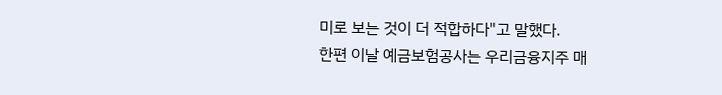미로 보는 것이 더 적합하다"고 말했다.
한편 이날 예금보험공사는 우리금융지주 매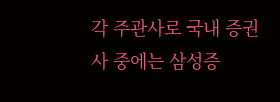각 주관사로 국내 증권사 중에는 삼성증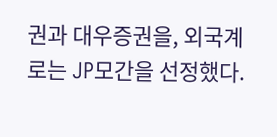권과 대우증권을, 외국계로는 JP모간을 선정했다.